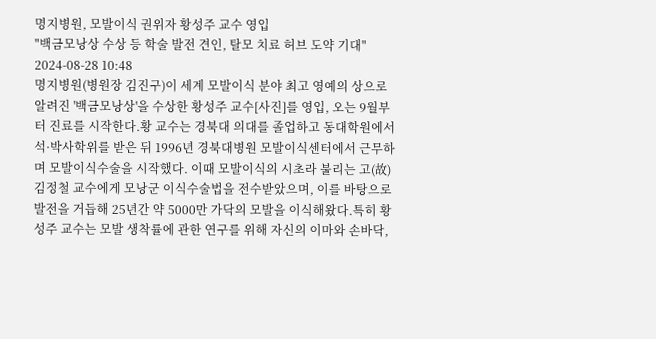명지병원, 모발이식 권위자 황성주 교수 영입
"백금모낭상 수상 등 학술 발전 견인, 탈모 치료 허브 도약 기대" 2024-08-28 10:48
명지병원(병원장 김진구)이 세계 모발이식 분야 최고 영예의 상으로 알려진 '백금모낭상'을 수상한 황성주 교수[사진]를 영입, 오는 9월부터 진료를 시작한다.황 교수는 경북대 의대를 졸업하고 동대학원에서 석·박사학위를 받은 뒤 1996년 경북대병원 모발이식센터에서 근무하며 모발이식수술을 시작했다. 이때 모발이식의 시초라 불리는 고(故) 김정철 교수에게 모낭군 이식수술법을 전수받았으며, 이를 바탕으로 발전을 거듭해 25년간 약 5000만 가닥의 모발을 이식해왔다.특히 황성주 교수는 모발 생착률에 관한 연구를 위해 자신의 이마와 손바닥,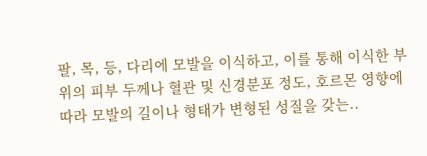팔, 목, 등, 다리에 모발을 이식하고, 이를 통해 이식한 부위의 피부 두께나 혈관 및 신경분포 정도, 호르몬 영향에 따라 모발의 길이나 형태가 변형된 성질을 갖는..